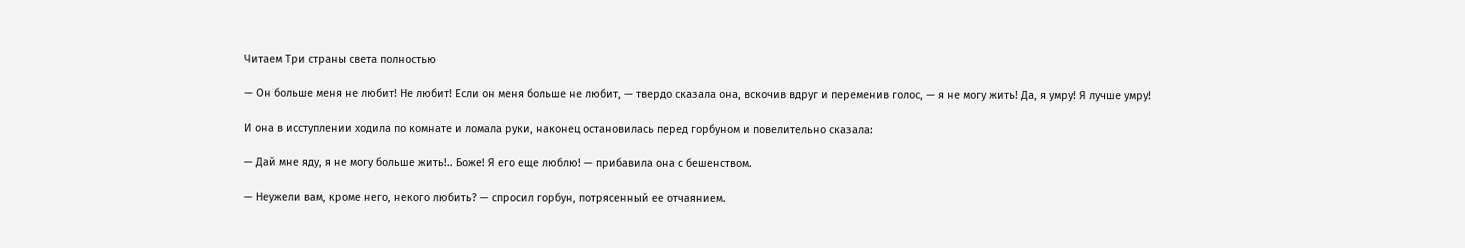Читаем Три страны света полностью

— Он больше меня не любит! Не любит! Если он меня больше не любит, — твердо сказала она, вскочив вдруг и переменив голос, — я не могу жить! Да, я умру! Я лучше умру!

И она в исступлении ходила по комнате и ломала руки, наконец остановилась перед горбуном и повелительно сказала:

— Дай мне яду, я не могу больше жить!.. Боже! Я его еще люблю! — прибавила она с бешенством.

— Неужели вам, кроме него, некого любить? — спросил горбун, потрясенный ее отчаянием.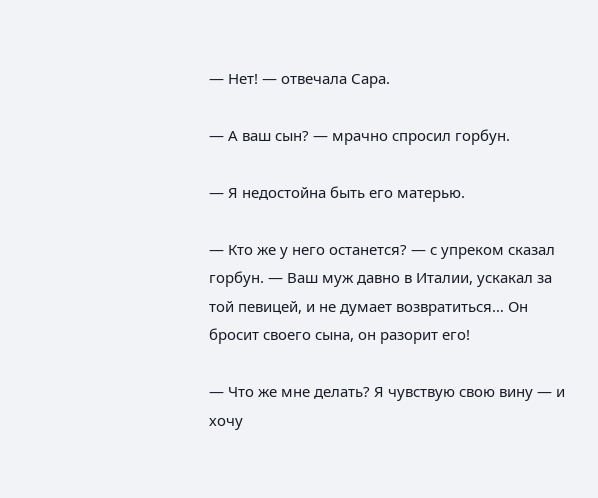— Нет! — отвечала Сара.

— А ваш сын? — мрачно спросил горбун.

— Я недостойна быть его матерью.

— Кто же у него останется? — с упреком сказал горбун. — Ваш муж давно в Италии, ускакал за той певицей, и не думает возвратиться… Он бросит своего сына, он разорит его!

— Что же мне делать? Я чувствую свою вину — и хочу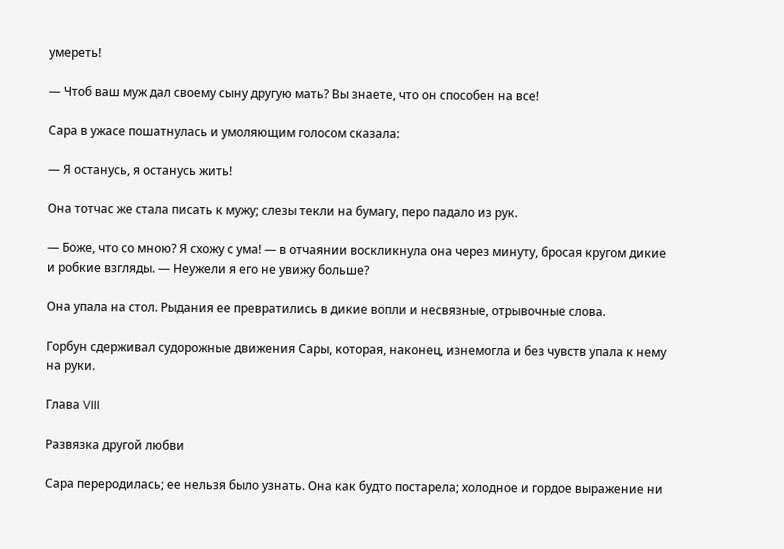умереть!

— Чтоб ваш муж дал своему сыну другую мать? Вы знаете, что он способен на все!

Сара в ужасе пошатнулась и умоляющим голосом сказала:

— Я останусь, я останусь жить!

Она тотчас же стала писать к мужу; слезы текли на бумагу, перо падало из рук.

— Боже, что со мною? Я схожу с ума! — в отчаянии воскликнула она через минуту, бросая кругом дикие и робкие взгляды. — Неужели я его не увижу больше?

Она упала на стол. Рыдания ее превратились в дикие вопли и несвязные, отрывочные слова.

Горбун сдерживал судорожные движения Сары, которая, наконец, изнемогла и без чувств упала к нему на руки.

Глава VIII

Развязка другой любви

Сара переродилась; ее нельзя было узнать. Она как будто постарела; холодное и гордое выражение ни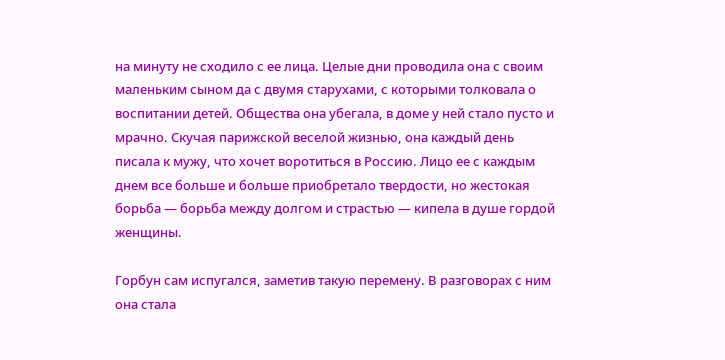на минуту не сходило с ее лица. Целые дни проводила она с своим маленьким сыном да с двумя старухами, с которыми толковала о воспитании детей. Общества она убегала, в доме у ней стало пусто и мрачно. Скучая парижской веселой жизнью, она каждый день писала к мужу, что хочет воротиться в Россию. Лицо ее с каждым днем все больше и больше приобретало твердости, но жестокая борьба — борьба между долгом и страстью — кипела в душе гордой женщины.

Горбун сам испугался, заметив такую перемену. В разговорах с ним она стала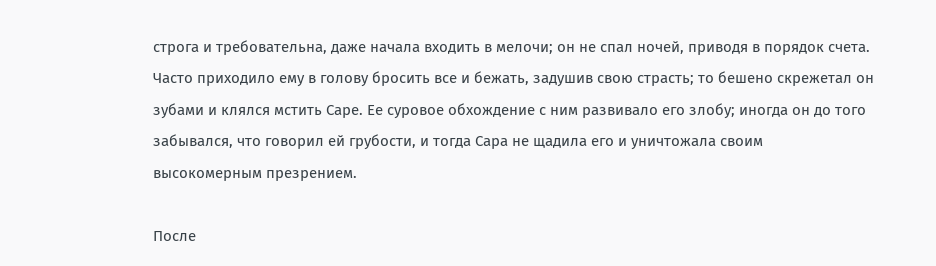строга и требовательна, даже начала входить в мелочи; он не спал ночей, приводя в порядок счета. Часто приходило ему в голову бросить все и бежать, задушив свою страсть; то бешено скрежетал он зубами и клялся мстить Саре. Ее суровое обхождение с ним развивало его злобу; иногда он до того забывался, что говорил ей грубости, и тогда Сара не щадила его и уничтожала своим высокомерным презрением.

После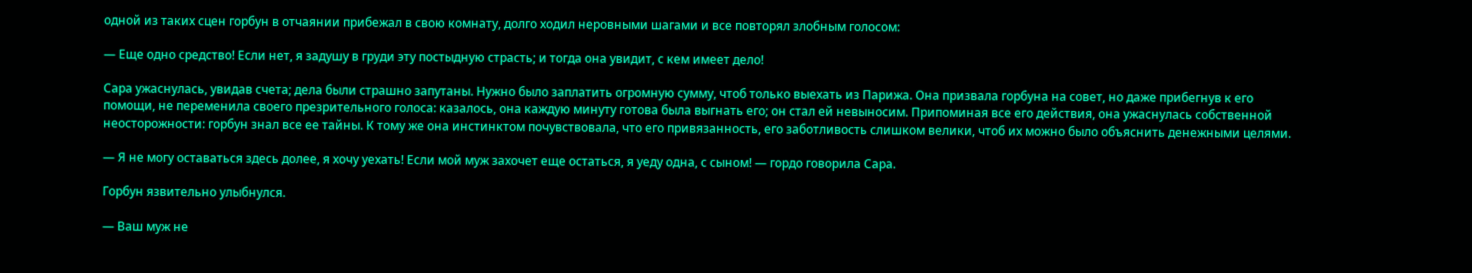одной из таких сцен горбун в отчаянии прибежал в свою комнату, долго ходил неровными шагами и все повторял злобным голосом:

— Еще одно средство! Если нет, я задушу в груди эту постыдную страсть; и тогда она увидит, с кем имеет дело!

Сара ужаснулась, увидав счета; дела были страшно запутаны. Нужно было заплатить огромную сумму, чтоб только выехать из Парижа. Она призвала горбуна на совет, но даже прибегнув к его помощи, не переменила своего презрительного голоса: казалось, она каждую минуту готова была выгнать его; он стал ей невыносим. Припоминая все его действия, она ужаснулась собственной неосторожности: горбун знал все ее тайны. К тому же она инстинктом почувствовала, что его привязанность, его заботливость слишком велики, чтоб их можно было объяснить денежными целями.

— Я не могу оставаться здесь долее, я хочу уехать! Если мой муж захочет еще остаться, я уеду одна, с сыном! — гордо говорила Сара.

Горбун язвительно улыбнулся.

— Ваш муж не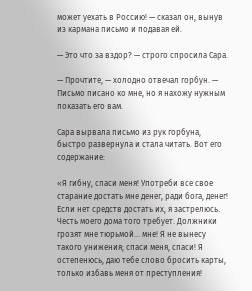может уехать в Россию! — сказал он, вынув из кармана письмо и подавая ей.

— Это что за вздор? — строго спросила Сара.

— Прочтите, — холодно отвечал горбун. — Письмо писано ко мне, но я нахожу нужным показать его вам.

Сара вырвала письмо из рук горбуна, быстро развернула и стала читать. Вот его содержание:

«Я гибну, спаси меня! Употреби все свое старание достать мне денег, ради бога, денег! Если нет средств достать их, я застрелюсь. Честь моего дома того требует. Должники грозят мне тюрьмой… мне! Я не вынесу такого унижения; спаси меня, спаси! Я остепенюсь, даю тебе слово бросить карты, только избавь меня от преступления!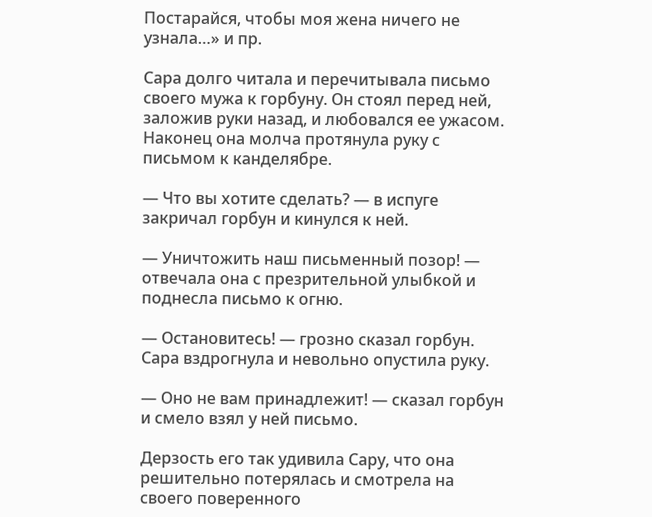Постарайся, чтобы моя жена ничего не узнала…» и пр.

Сара долго читала и перечитывала письмо своего мужа к горбуну. Он стоял перед ней, заложив руки назад, и любовался ее ужасом. Наконец она молча протянула руку с письмом к канделябре.

— Что вы хотите сделать? — в испуге закричал горбун и кинулся к ней.

— Уничтожить наш письменный позор! — отвечала она с презрительной улыбкой и поднесла письмо к огню.

— Остановитесь! — грозно сказал горбун. Сара вздрогнула и невольно опустила руку.

— Оно не вам принадлежит! — сказал горбун и смело взял у ней письмо.

Дерзость его так удивила Сару, что она решительно потерялась и смотрела на своего поверенного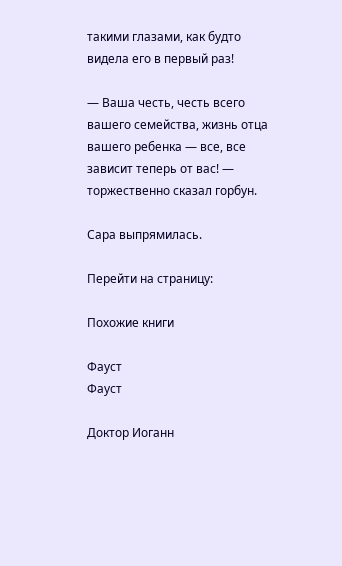такими глазами, как будто видела его в первый раз!

— Ваша честь, честь всего вашего семейства, жизнь отца вашего ребенка — все, все зависит теперь от вас! — торжественно сказал горбун.

Сара выпрямилась.

Перейти на страницу:

Похожие книги

Фауст
Фауст

Доктор Иоганн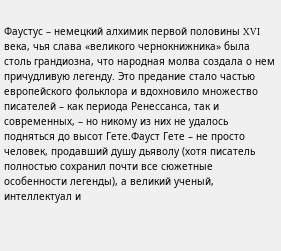Фаустус – немецкий алхимик первой половины XVI века, чья слава «великого чернокнижника» была столь грандиозна, что народная молва создала о нем причудливую легенду. Это предание стало частью европейского фольклора и вдохновило множество писателей – как периода Ренессанса, так и современных, – но никому из них не удалось подняться до высот Гете.Фауст Гете – не просто человек, продавший душу дьяволу (хотя писатель полностью сохранил почти все сюжетные особенности легенды), а великий ученый, интеллектуал и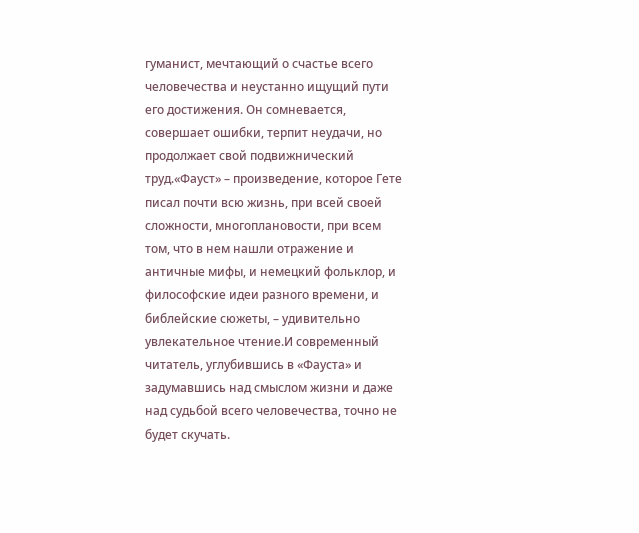гуманист, мечтающий о счастье всего человечества и неустанно ищущий пути его достижения. Он сомневается, совершает ошибки, терпит неудачи, но продолжает свой подвижнический труд.«Фауст» – произведение, которое Гете писал почти всю жизнь, при всей своей сложности, многоплановости, при всем том, что в нем нашли отражение и античные мифы, и немецкий фольклор, и философские идеи разного времени, и библейские сюжеты, – удивительно увлекательное чтение.И современный читатель, углубившись в «Фауста» и задумавшись над смыслом жизни и даже над судьбой всего человечества, точно не будет скучать.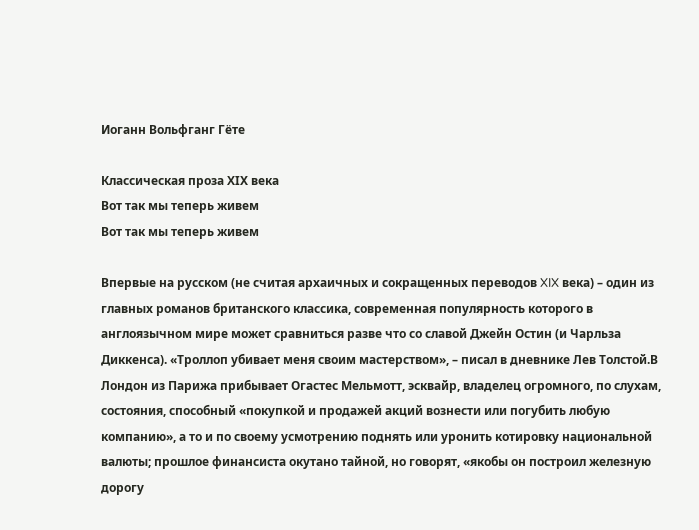Иоганн Вольфганг Гёте

Классическая проза ХIX века
Вот так мы теперь живем
Вот так мы теперь живем

Впервые на русском (не считая архаичных и сокращенных переводов XIX века) – один из главных романов британского классика, современная популярность которого в англоязычном мире может сравниться разве что со славой Джейн Остин (и Чарльза Диккенса). «Троллоп убивает меня своим мастерством», – писал в дневнике Лев Толстой.В Лондон из Парижа прибывает Огастес Мельмотт, эсквайр, владелец огромного, по слухам, состояния, способный «покупкой и продажей акций вознести или погубить любую компанию», а то и по своему усмотрению поднять или уронить котировку национальной валюты; прошлое финансиста окутано тайной, но говорят, «якобы он построил железную дорогу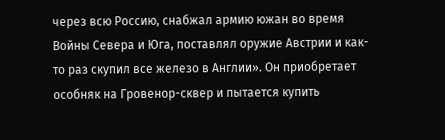через всю Россию, снабжал армию южан во время Войны Севера и Юга, поставлял оружие Австрии и как-то раз скупил все железо в Англии». Он приобретает особняк на Гровенор-сквер и пытается купить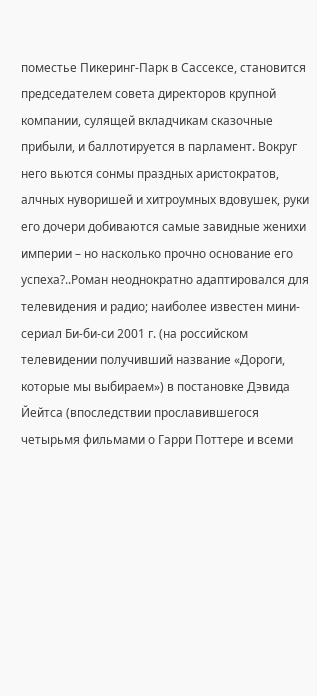поместье Пикеринг-Парк в Сассексе, становится председателем совета директоров крупной компании, сулящей вкладчикам сказочные прибыли, и баллотируется в парламент. Вокруг него вьются сонмы праздных аристократов, алчных нуворишей и хитроумных вдовушек, руки его дочери добиваются самые завидные женихи империи – но насколько прочно основание его успеха?..Роман неоднократно адаптировался для телевидения и радио; наиболее известен мини-сериал Би-би-си 2001 г. (на российском телевидении получивший название «Дороги, которые мы выбираем») в постановке Дэвида Йейтса (впоследствии прославившегося четырьмя фильмами о Гарри Поттере и всеми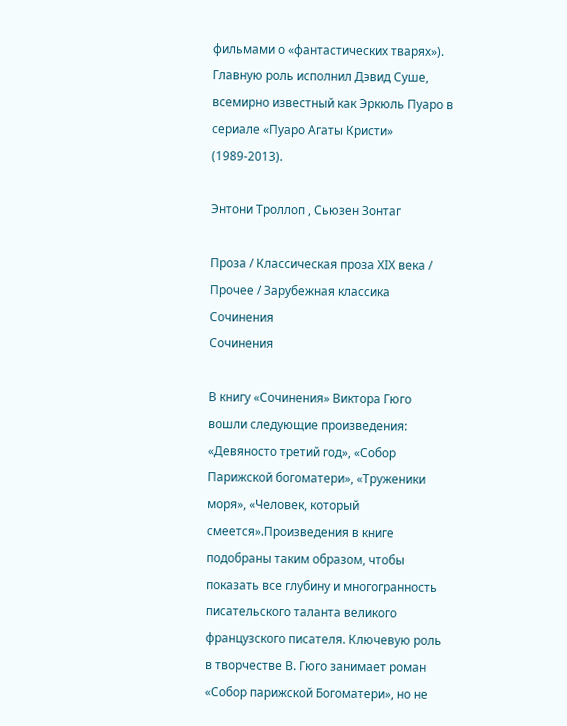фильмами о «фантастических тварях»). Главную роль исполнил Дэвид Суше, всемирно известный как Эркюль Пуаро в сериале «Пуаро Агаты Кристи» (1989-2013).

Энтони Троллоп , Сьюзен Зонтаг

Проза / Классическая проза ХIX века / Прочее / Зарубежная классика
Сочинения
Сочинения

В книгу «Сочинения» Виктора Гюго вошли следующие произведения: «Девяносто третий год», «Собор Парижской богоматери», «Труженики моря», «Человек, который смеется».Произведения в книге подобраны таким образом, чтобы показать все глубину и многогранность писательского таланта великого французского писателя. Ключевую роль в творчестве В. Гюго занимает роман «Собор парижской Богоматери», но не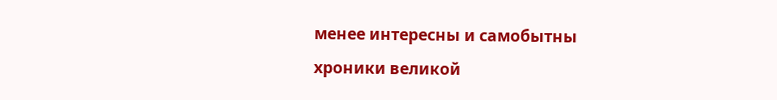менее интересны и самобытны хроники великой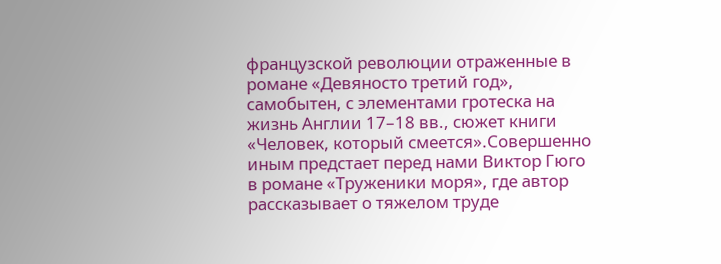французской революции отраженные в романе «Девяносто третий год», самобытен, с элементами гротеска на жизнь Англии 17–18 вв., сюжет книги «Человек, который смеется».Совершенно иным предстает перед нами Виктор Гюго в романе «Труженики моря», где автор рассказывает о тяжелом труде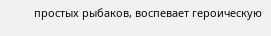простых рыбаков, воспевает героическую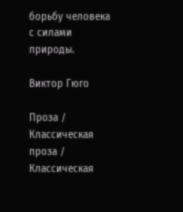борьбу человека с силами природы.

Виктор Гюго

Проза / Классическая проза / Классическая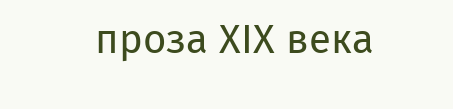проза ХIX века